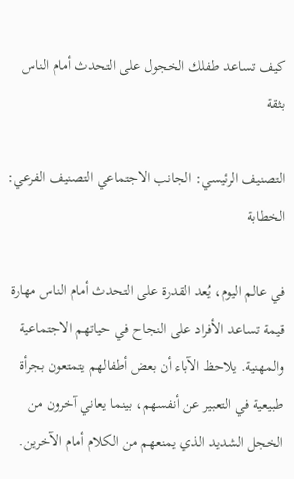كيف تساعد طفلك الخجول على التحدث أمام الناس بثقة

التصنيف الرئيسي: الجانب الاجتماعي التصنيف الفرعي: الخطابة

في عالم اليوم، يُعد القدرة على التحدث أمام الناس مهارة قيمة تساعد الأفراد على النجاح في حياتهم الاجتماعية والمهنية. يلاحظ الآباء أن بعض أطفالهم يتمتعون بجرأة طبيعية في التعبير عن أنفسهم، بينما يعاني آخرون من الخجل الشديد الذي يمنعهم من الكلام أمام الآخرين.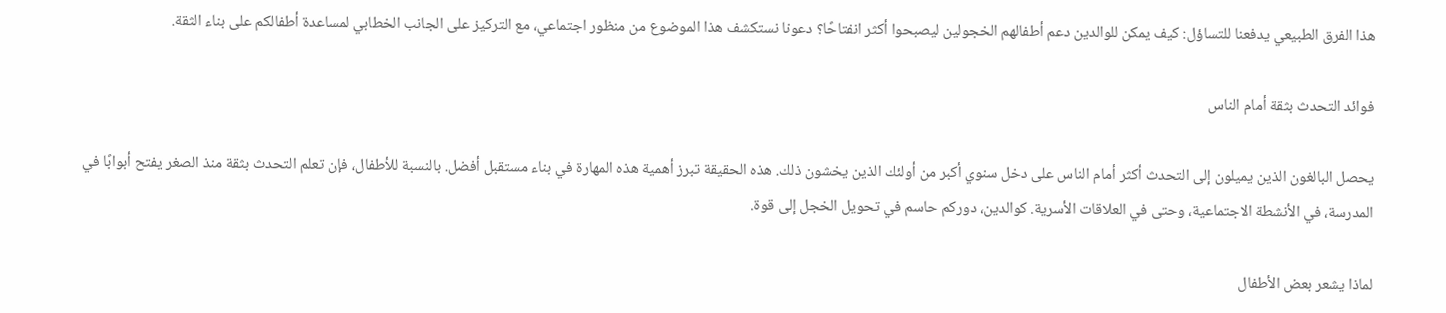هذا الفرق الطبيعي يدفعنا للتساؤل: كيف يمكن للوالدين دعم أطفالهم الخجولين ليصبحوا أكثر انفتاحًا؟ دعونا نستكشف هذا الموضوع من منظور اجتماعي، مع التركيز على الجانب الخطابي لمساعدة أطفالكم على بناء الثقة.

فوائد التحدث بثقة أمام الناس

يحصل البالغون الذين يميلون إلى التحدث أكثر أمام الناس على دخل سنوي أكبر من أولئك الذين يخشون ذلك. هذه الحقيقة تبرز أهمية هذه المهارة في بناء مستقبل أفضل. بالنسبة للأطفال، فإن تعلم التحدث بثقة منذ الصغر يفتح أبوابًا في المدرسة، في الأنشطة الاجتماعية، وحتى في العلاقات الأسرية. كوالدين، دوركم حاسم في تحويل الخجل إلى قوة.

لماذا يشعر بعض الأطفال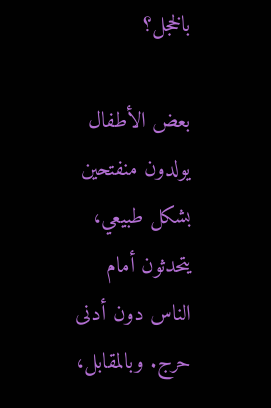بالخجل؟

بعض الأطفال يولدون منفتحين بشكل طبيعي، يتحدثون أمام الناس دون أدنى حرج. وبالمقابل،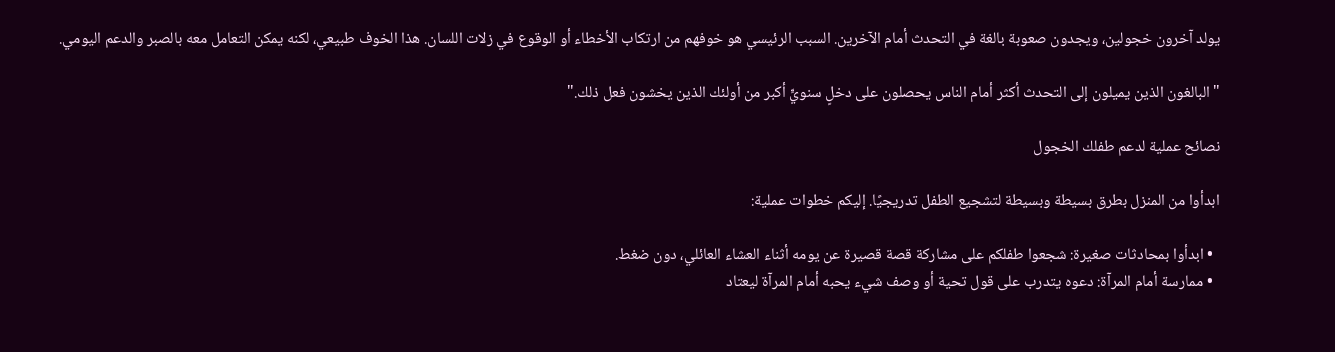يولد آخرون خجولين، ويجدون صعوبة بالغة في التحدث أمام الآخرين. السبب الرئيسي هو خوفهم من ارتكاب الأخطاء أو الوقوع في زلات اللسان. هذا الخوف طبيعي، لكنه يمكن التعامل معه بالصبر والدعم اليومي.

"البالغون الذين يميلون إلى التحدث أكثر أمام الناس يحصلون على دخلٍ سنويٍّ أكبر من أولئك الذين يخشون فعل ذلك."

نصائح عملية لدعم طفلك الخجول

ابدأوا من المنزل بطرق بسيطة وبسيطة لتشجيع الطفل تدريجيًا. إليكم خطوات عملية:

  • ابدأوا بمحادثات صغيرة: شجعوا طفلكم على مشاركة قصة قصيرة عن يومه أثناء العشاء العائلي، دون ضغط.
  • ممارسة أمام المرآة: دعوه يتدرب على قول تحية أو وصف شيء يحبه أمام المرآة ليعتاد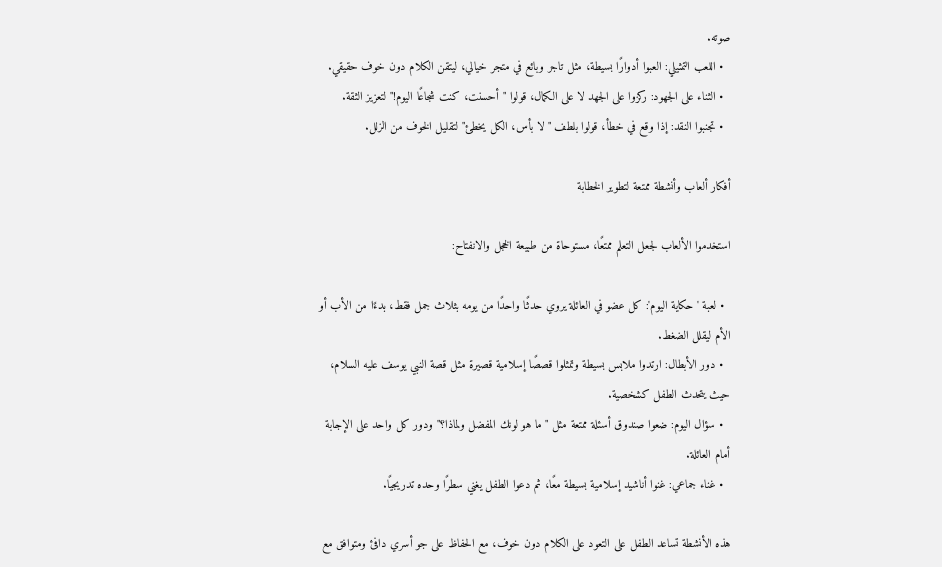صوته.
  • اللعب التمثيلي: العبوا أدوارًا بسيطة، مثل تاجر وبائع في متجر خيالي، ليتقن الكلام دون خوف حقيقي.
  • الثناء على الجهود: ركزوا على الجهد لا على الكمال، قولوا "أحسنت، كنت شجاعًا اليوم!" لتعزيز الثقة.
  • تجنبوا النقد: إذا وقع في خطأ، قولوا بلطف "لا بأس، الكل يخطئ" لتقليل الخوف من الزلل.

أفكار ألعاب وأنشطة ممتعة لتطوير الخطابة

استخدموا الألعاب لجعل التعلم ممتعًا، مستوحاة من طبيعة الخجل والانفتاح:

  • لعبة 'حكاية اليوم': كل عضو في العائلة يروي حدثًا واحدًا من يومه بثلاث جمل فقط، بدءًا من الأب أو الأم ليقلل الضغط.
  • دور الأبطال: ارتدوا ملابس بسيطة وتمثلوا قصصًا إسلامية قصيرة مثل قصة النبي يوسف عليه السلام، حيث يتحدث الطفل كشخصية.
  • سؤال اليوم: ضعوا صندوق أسئلة ممتعة مثل "ما هو لونك المفضل ولماذا؟" ودور كل واحد على الإجابة أمام العائلة.
  • غناء جماعي: غنوا أناشيد إسلامية بسيطة معًا، ثم دعوا الطفل يغني سطرًا وحده تدريجيًا.

هذه الأنشطة تساعد الطفل على التعود على الكلام دون خوف، مع الحفاظ على جو أسري دافئ ومتوافق مع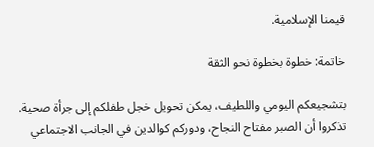قيمنا الإسلامية.

خاتمة: خطوة بخطوة نحو الثقة

بتشجيعكم اليومي واللطيف، يمكن تحويل خجل طفلكم إلى جرأة صحية. تذكروا أن الصبر مفتاح النجاح، ودوركم كوالدين في الجانب الاجتماعي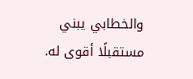والخطابي يبني مستقبلًا أقوى له.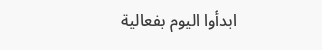ابدأوا اليوم بفعالية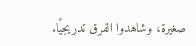صغيرة، وشاهدوا الفرق تدريجيًا.